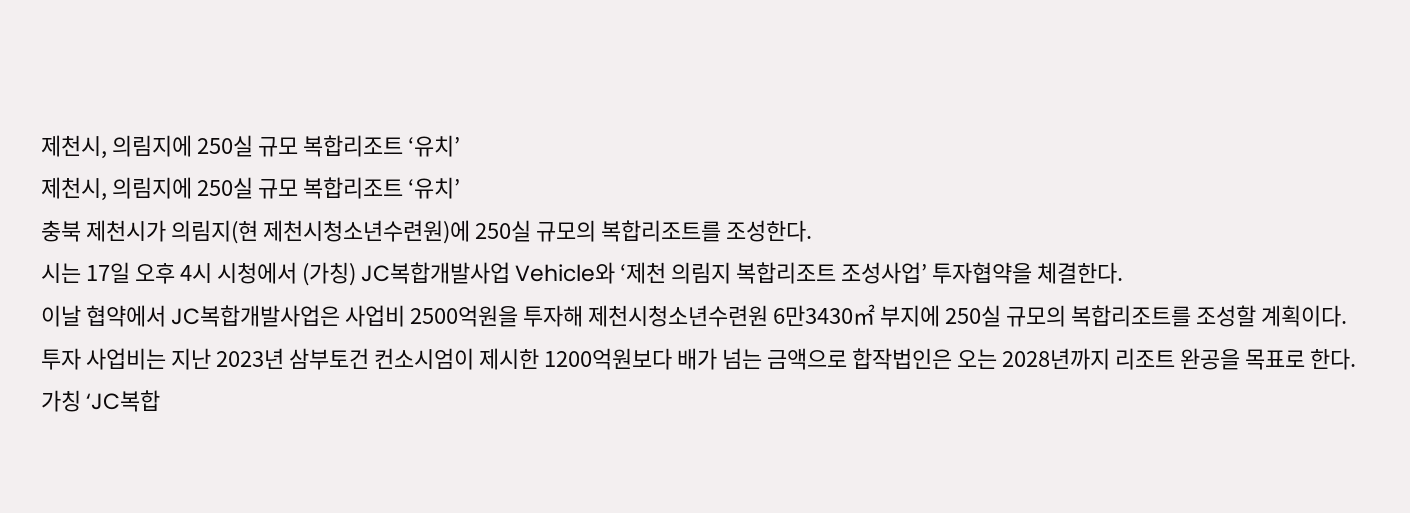제천시, 의림지에 250실 규모 복합리조트 ‘유치’
제천시, 의림지에 250실 규모 복합리조트 ‘유치’
충북 제천시가 의림지(현 제천시청소년수련원)에 250실 규모의 복합리조트를 조성한다.
시는 17일 오후 4시 시청에서 (가칭) JC복합개발사업 Vehicle와 ‘제천 의림지 복합리조트 조성사업’ 투자협약을 체결한다.
이날 협약에서 JC복합개발사업은 사업비 2500억원을 투자해 제천시청소년수련원 6만3430㎡ 부지에 250실 규모의 복합리조트를 조성할 계획이다.
투자 사업비는 지난 2023년 삼부토건 컨소시엄이 제시한 1200억원보다 배가 넘는 금액으로 합작법인은 오는 2028년까지 리조트 완공을 목표로 한다.
가칭 ‘JC복합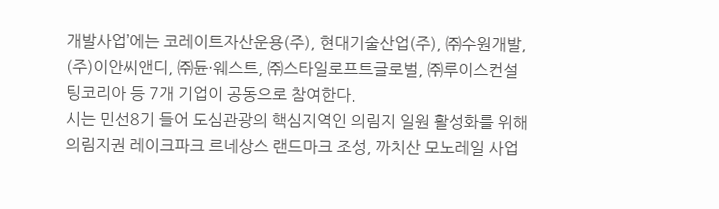개발사업’에는 코레이트자산운용(주), 현대기술산업(주), ㈜수원개발, (주)이안씨앤디, ㈜듄·웨스트, ㈜스타일로프트글로벌, ㈜루이스컨설팅코리아 등 7개 기업이 공동으로 참여한다.
시는 민선8기 들어 도심관광의 핵심지역인 의림지 일원 활성화를 위해 의림지권 레이크파크 르네상스 랜드마크 조성, 까치산 모노레일 사업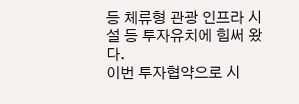등 체류형 관광 인프라 시설 등 투자유치에 힘써 왔다.
이번 투자협약으로 시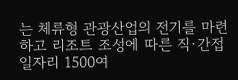는 체류형 관광산업의 전기를 마련하고 리조트 조성에 따른 직·간접 일자리 1500여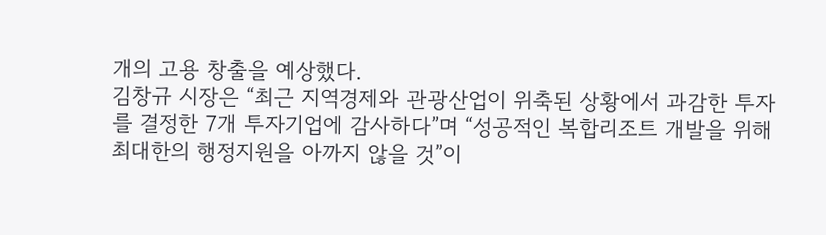개의 고용 창출을 예상했다.
김창규 시장은 “최근 지역경제와 관광산업이 위축된 상황에서 과감한 투자를 결정한 7개 투자기업에 감사하다”며 “성공적인 복합리조트 개발을 위해 최대한의 행정지원을 아까지 않을 것”이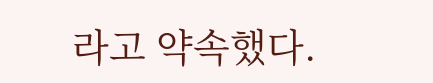라고 약속했다.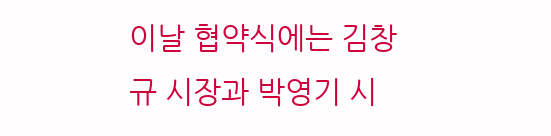이날 협약식에는 김창규 시장과 박영기 시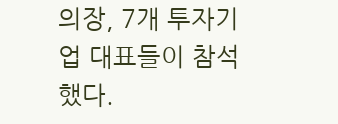의장, 7개 투자기업 대표들이 참석했다.